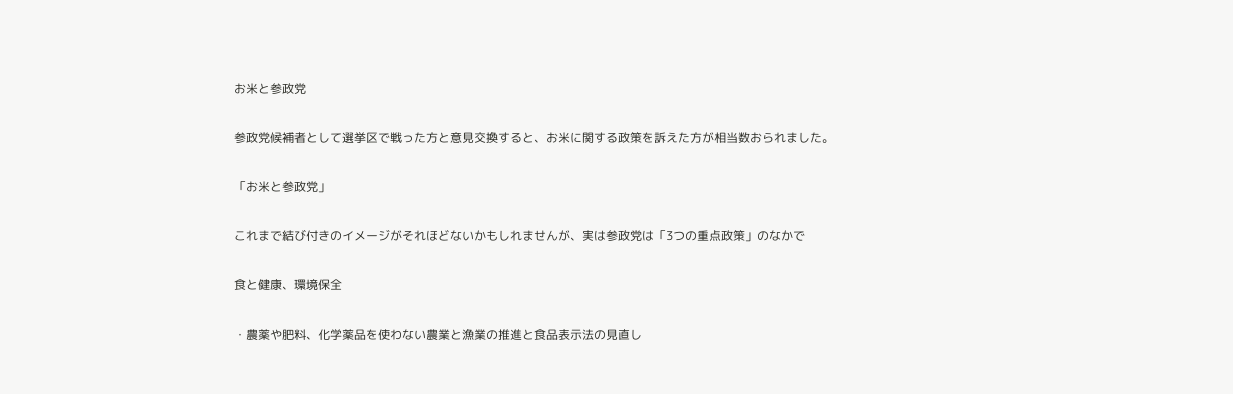お米と参政党

参政党候補者として選挙区で戦った方と意見交換すると、お米に関する政策を訴えた方が相当数おられました。

「お米と参政党」

これまで結び付きのイメージがそれほどないかもしれませんが、実は参政党は「3つの重点政策」のなかで

食と健康、環境保全

・農薬や肥料、化学薬品を使わない農業と漁業の推進と食品表示法の見直し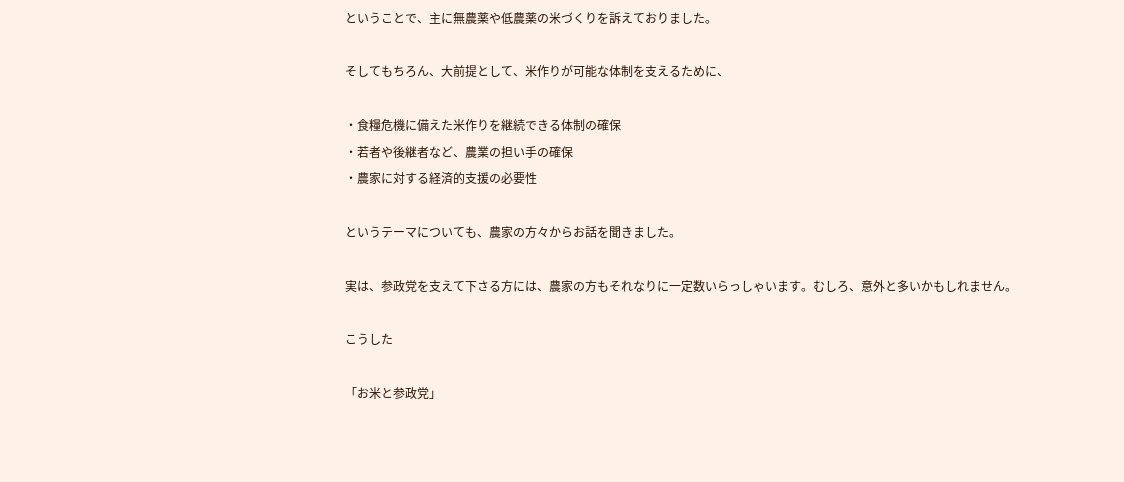ということで、主に無農薬や低農薬の米づくりを訴えておりました。

そしてもちろん、大前提として、米作りが可能な体制を支えるために、

・食糧危機に備えた米作りを継続できる体制の確保
・若者や後継者など、農業の担い手の確保
・農家に対する経済的支援の必要性

というテーマについても、農家の方々からお話を聞きました。

実は、参政党を支えて下さる方には、農家の方もそれなりに一定数いらっしゃいます。むしろ、意外と多いかもしれません。

こうした

「お米と参政党」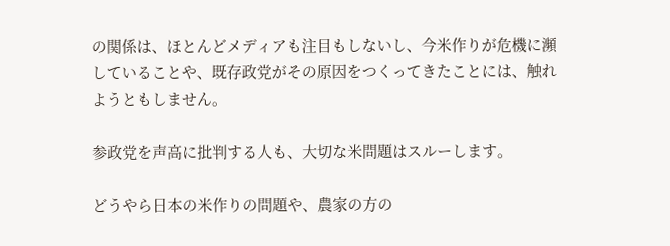の関係は、ほとんどメディアも注目もしないし、今米作りが危機に瀕していることや、既存政党がその原因をつくってきたことには、触れようともしません。

参政党を声高に批判する人も、大切な米問題はスルーします。

どうやら日本の米作りの問題や、農家の方の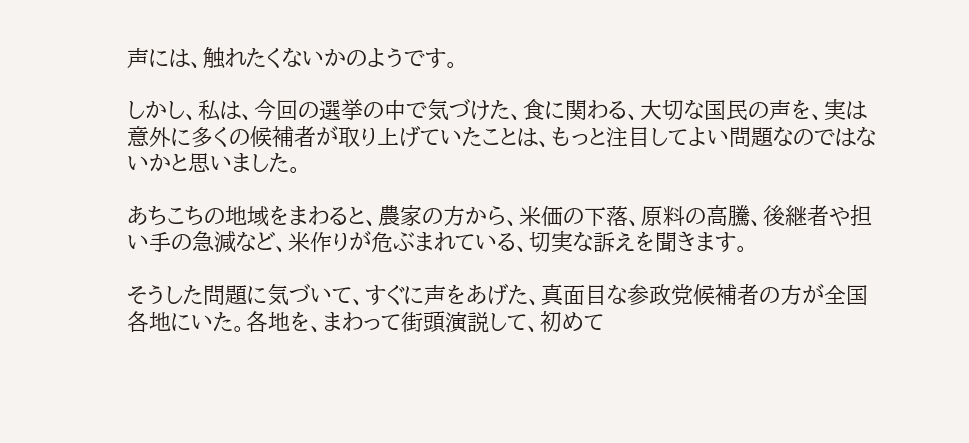声には、触れたくないかのようです。

しかし、私は、今回の選挙の中で気づけた、食に関わる、大切な国民の声を、実は意外に多くの候補者が取り上げていたことは、もっと注目してよい問題なのではないかと思いました。

あちこちの地域をまわると、農家の方から、米価の下落、原料の高騰、後継者や担い手の急減など、米作りが危ぶまれている、切実な訴えを聞きます。

そうした問題に気づいて、すぐに声をあげた、真面目な参政党候補者の方が全国各地にいた。各地を、まわって街頭演説して、初めて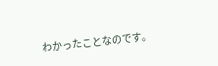わかったことなのです。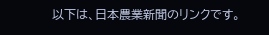以下は、日本農業新聞のリンクです。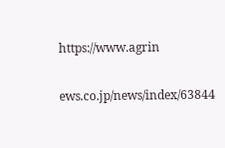https://www.agrin


ews.co.jp/news/index/63844